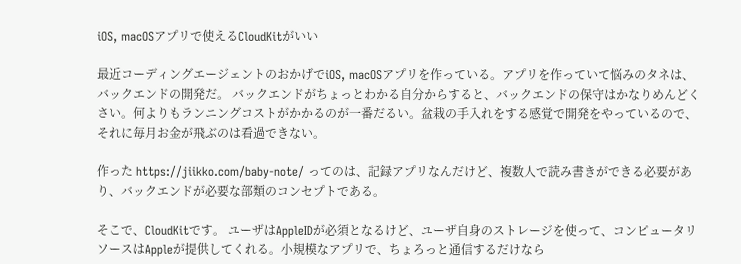iOS, macOSアプリで使えるCloudKitがいい

最近コーディングエージェントのおかげでiOS, macOSアプリを作っている。アプリを作っていて悩みのタネは、バックエンドの開発だ。 バックエンドがちょっとわかる自分からすると、バックエンドの保守はかなりめんどくさい。何よりもランニングコストがかかるのが一番だるい。盆栽の手入れをする感覚で開発をやっているので、それに毎月お金が飛ぶのは看過できない。

作った https://jiikko.com/baby-note/ ってのは、記録アプリなんだけど、複数人で読み書きができる必要があり、バックエンドが必要な部類のコンセプトである。

そこで、CloudKitです。 ユーザはAppleIDが必須となるけど、ユーザ自身のストレージを使って、コンピュータリソースはAppleが提供してくれる。小規模なアプリで、ちょろっと通信するだけなら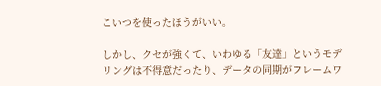こいつを使ったほうがいい。

しかし、クセが強くて、いわゆる「友達」というモデリングは不得意だったり、データの同期がフレームワ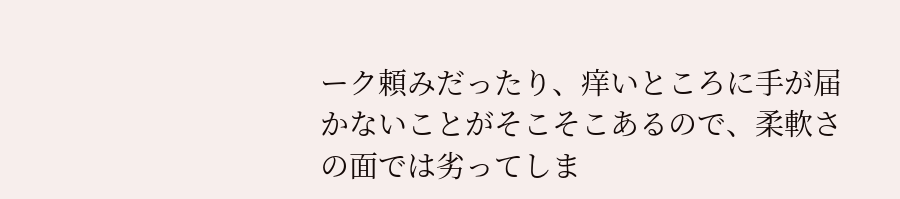ーク頼みだったり、痒いところに手が届かないことがそこそこあるので、柔軟さの面では劣ってしま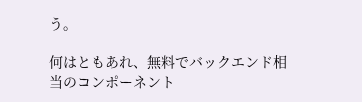う。

何はともあれ、無料でバックエンド相当のコンポーネント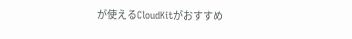が使えるCloudKitがおすすめ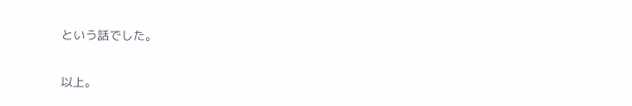という話でした。

以上。